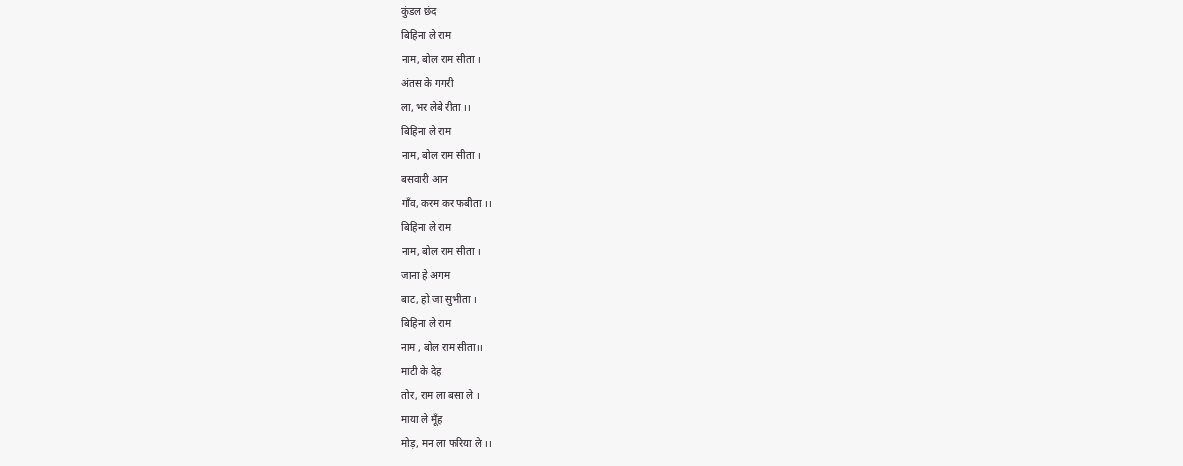कुंडल छंद
बिहिना ले राम
नाम, बोल राम सीता ।
अंतस के गगरी
ला, भर लेबे रीता ।।
बिहिना ले राम
नाम, बोल राम सीता ।
बसवारी आन
गाँव, करम कर फबीता ।।
बिहिना ले राम
नाम, बोल राम सीता ।
जाना हे अगम
बाट, हो जा सुभीता ।
बिहिना ले राम
नाम , बोल राम सीता।।
माटी के देह
तोर, राम ला बसा ले ।
माया ले मूँह
मोड़, मन ला फरिया ले ।।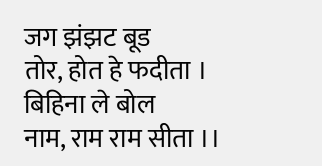जग झंझट बूड
तोर, होत हे फदीता ।
बिहिना ले बोल
नाम, राम राम सीता ।।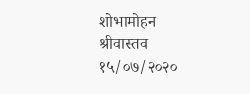शोभामोहन
श्रीवास्तव
१५/०७/२०२०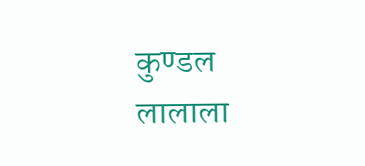कुण्डल
लालाला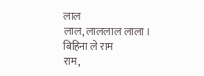लाल
लाल, लाललाल लाला ।
बिहिना ले राम
राम,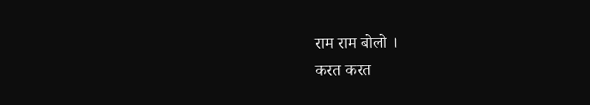राम राम बोलो ।
करत करत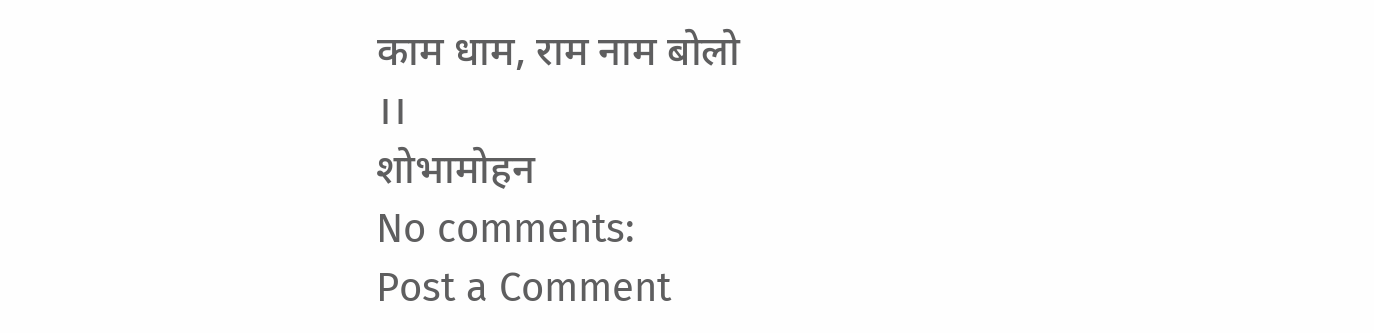काम धाम, राम नाम बोलो
।।
शोभामोहन
No comments:
Post a Comment